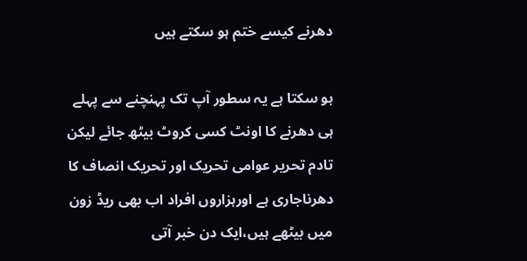دھرنے کیسے ختم ہو سکتے ہیں

ہو سکتا ہے یہ سطور آپ تک پہنچنے سے پہلے ہی دھرنے کا اونٹ کسی کروٹ بیٹھ جائے لیکن تادم تحریر عوامی تحریک اور تحریک انصاف کا دھرناجاری ہے اورہزاروں افراد اب بھی ریڈ زون میں بیٹھے ہیں،ایک دن خبر آتی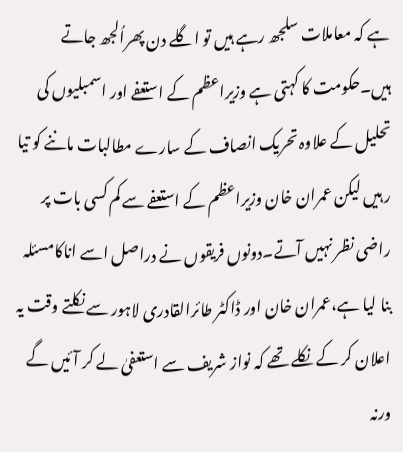ہے کہ معاملات سلجھ رہے ہیں تو اگلے دن پھراُلجھ جاتے ہیں۔حکومت کا کہتی ہے وزیراعظم کے استعفے اور اسمبلیوں کی تحلیل کے علاوہ تحریک انصاف کے سارے مطالبات ماننے کو تیا ر ہیں لیکن عمران خان وزیراعظم کے استعفے سے کم کسی بات پر راضی نظر نہیں آتے۔دونوں فریقوں نے دراصل اسے اناکامسئلہ بنا لیا ہے،عمران خان اور ڈاکٹر طائرالقادری لاہور سے نکلتے وقت یہ اعلان کر کے نکلے تھے کہ نواز شریف سے استعفیٰ لے کر آئیں گے ورنہ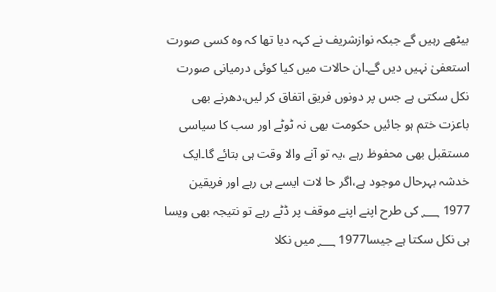بیٹھے رہیں گے جبکہ نوازشریف نے کہہ دیا تھا کہ وہ کسی صورت استعفیٰ نہیں دیں گے۔ان حالات میں کیا کوئی درمیانی صورت نکل سکتی ہے جس پر دونوں فریق اتفاق کر لیں،دھرنے بھی باعزت ختم ہو جائیں حکومت بھی نہ ٹوٹے اور سب کا سیاسی مستقبل بھی محفوظ رہے ،یہ تو آنے والا وقت ہی بتائے گا۔ایک خدشہ بہرحال موجود ہے،اگر حا لات ایسے ہی رہے اور فریقین 1977 ؁ کی طرح اپنے اپنے موقف پر ڈٹے رہے تو نتیجہ بھی ویسا ہی نکل سکتا ہے جیسا1977 ؁ میں نکلا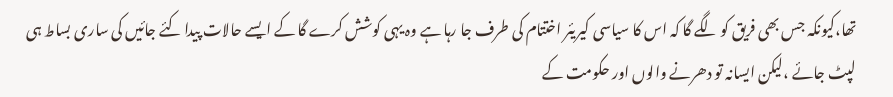تھا،کیونکہ جس بھی فریق کو لگے گا کہ اس کا سیاسی کیریئر اختتام کی طرف جا رہا ہے وہ یہی کوشش کرے گا کے ایسے حالات پیدا کئے جائیں کی ساری بساط ہی لپٹ جائے ،لیکن ایسانہ تو دھرنے والوں اور حکومت کے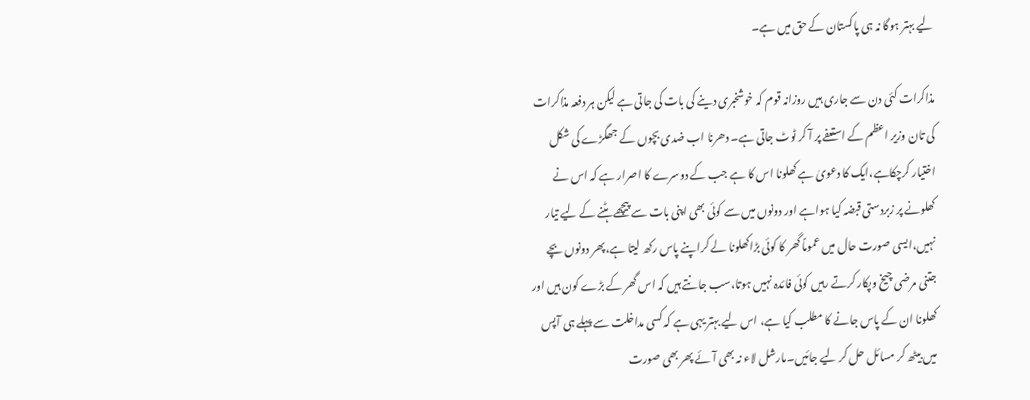لیے بہتر ہوگا نہ ہی پاکستان کے حق میں ہے۔

مذاکرات کئی دن سے جاری ہیں روزانہ قوم کہ خوشخبری دینے کی بات کی جاتی ہے لیکن ہر دفعہ مذاکرات کی تان وزیر اعظم کے استعفے پر آ کر ٹوٹ جاتی ہے۔ دھرنا اب ضدی بچوں کے جھگڑے کی شکل اختیار کرچکاہے،ایک کا دعویٰ ہے کھلونا اس کا ہے جب کے دوسرے کا اصرار ہے کہ اس نے کھلونے پر زبردستی قبضہ کیا ہواہے اور دونوں میں سے کوئی بھی اپنی بات سے پیچھے ہٹنے کے لیے تیار نہیں،ایسی صورت حال میں عموماً گھر کا کوئی بڑاکھلونا لے کراپنے پاس رکھ لیتا ہے،پھر دونوں بچے جتنی مرضی چیخ وپکار کرتے رہیں کوئی فائدہ نہیں ہوتا،سب جانتے ہیں کہ اس گھر کے بڑے کون ہیں اور کھلونا ان کے پاس جانے کا مطلب کیا ہے، اس لیے بہتر یہی ہے کہ کسی مداخلت سے پہلے ہی آپس میں بیٹھ کر مسائل حل کر لیے جائیں۔مارشل لاء نہ بھی آئے پھر بھی صورت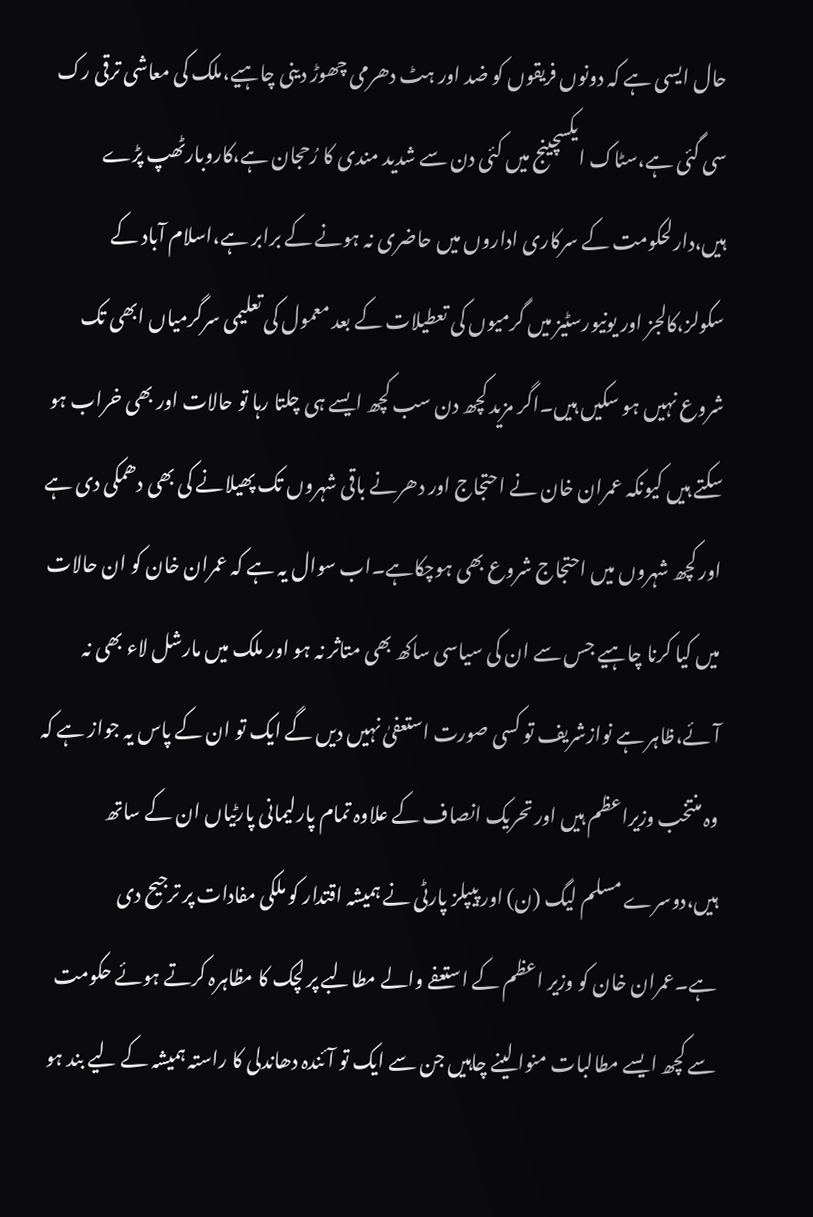حال ایسی ہے کہ دونوں فریقوں کو ضد اور ہٹ دھرمی چھوڑ دینی چاہیے،ملک کی معاشی ترقی رک سی گئی ہے،سٹاک ایکسچینج میں کئی دن سے شدید مندی کا رُحجان ہے،کاروبارٹھپ پڑے ہیں،دارلحکومت کے سرکاری اداروں میں حاضری نہ ہونے کے برابر ہے،اسلام آباد کے سکولز،کالجز اور یونیورسٹیز میں گرمیوں کی تعطیلات کے بعد معمول کی تعلیمی سرگرمیاں ابھی تک شروع نہیں ہو سکیں ہیں۔اگر مزید کچھ دن سب کچھ ایسے ہی چلتا رہا تو حالات اور بھی خراب ہو سکتے ہیں کیونکہ عمران خان نے احتجاج اور دھرنے باقی شہروں تک پھیلانے کی بھی دھمکی دی ہے اور کچھ شہروں میں احتجاج شروع بھی ہوچکاہے۔اب سوال یہ ہے کہ عمران خان کو ان حالات میں کیا کرنا چاہیے جس سے ان کی سیاسی ساکھ بھی متاثر نہ ہو اور ملک میں مارشل لاء بھی نہ آئے،ظاہر ہے نوازشریف تو کسی صورت استعفیٰ نہیں دیں گے ایک تو ان کے پاس یہ جواز ہے کہ وہ منتخب وزیراعظم ہیں اور تحریک انصاف کے علاوہ تمام پارلیمانی پارٹیاں ان کے ساتھ ہیں،دوسرے مسلم لیگ (ن) اور پیپلز پارٹی نے ہمیشہ اقتدار کو ملکی مفادات پر ترجیح دی ہے۔عمران خان کو وزیر اعظم کے استعفے والے مطالبے پر لچک کا مظاہرہ کرتے ہوئے حکومت سے کچھ ایسے مطالبات منوا لینے چاہیں جن سے ایک تو آئندہ دھاندلی کا راستہ ہمیشہ کے لیے بند ہو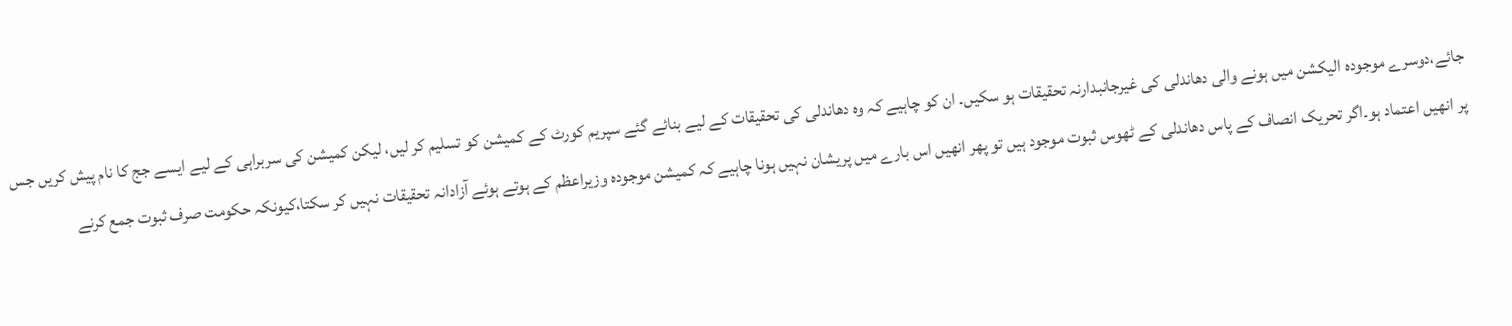جائے،دوسرے موجودہ الیکشن میں ہونے والی دھاندلی کی غیرجانبدارنہ تحقیقات ہو سکیں۔ ان کو چاہیے کہ وہ دھاندلی کی تحقیقات کے لیے بنائے گئے سپریم کورٹ کے کمیشن کو تسلیم کر لیں، لیکن کمیشن کی سربراہی کے لیے ایسے جج کا نام پیش کریں جس پر انھیں اعتماد ہو۔اگر تحریک انصاف کے پاس دھاندلی کے ٹھوس ثبوت موجود ہیں تو پھر انھیں اس بارے میں پریشان نہیں ہونا چاہیے کہ کمیشن موجودہ وزیراعظم کے ہوتے ہوئے آزادانہ تحقیقات نہیں کر سکتا،کیونکہ حکومت صرف ثبوت جمع کرنے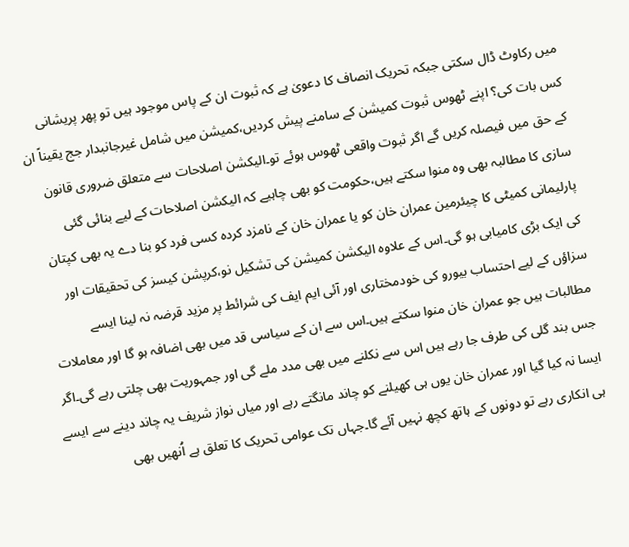میں رکاوٹ ڈال سکتی جبکہ تحریک انصاف کا دعویٰ ہے کہ ثبوت ان کے پاس موجود ہیں تو پھر پریشانی کس بات کی؟ اپنے ٹھوس ثبوت کمیشن کے سامنے پیش کردیں،کمیشن میں شامل غیرجانبدار جج یقیناً ان کے حق میں فیصلہ کریں گے اگر ثبوت واقعی ٹھوس ہوئے تو۔الیکشن اصلاحات سے متعلق ضروری قانون سازی کا مطالبہ بھی وہ منوا سکتے ہیں،حکومت کو بھی چاہیے کہ الیکشن اصلاحات کے لیے بنائی گئی پارلیمانی کمیٹی کا چیئرمین عمران خان کو یا عمران خان کے نامزد کردہ کسی فرد کو بنا دے یہ بھی کپتان کی ایک بڑی کامیابی ہو گی۔اس کے علاوہ الیکشن کمیشن کی تشکیل نو،کرپشن کیسز کی تحقیقات اور سزاؤں کے لیے احتساب بیورو کی خودمختاری اور آئی ایم ایف کی شرائط پر مزید قرضہ نہ لینا ایسے مطالبات ہیں جو عمران خان منوا سکتے ہیں۔اس سے ان کے سیاسی قد میں بھی اضافہ ہو گا اور معاملات جس بند گلی کی طرف جا رہے ہیں اس سے نکلنے میں بھی مدد ملے گی اور جمہوریت بھی چلتی رہے گی۔اگر ایسا نہ کیا گیا اور عمران خان یوں ہی کھیلنے کو چاند مانگتے رہے اور میاں نواز شریف یہ چاند دینے سے ایسے ہی انکاری رہے تو دونوں کے ہاتھ کچھ نہیں آئے گا۔جہاں تک عوامی تحریک کا تعلق ہے اُنھیں بھی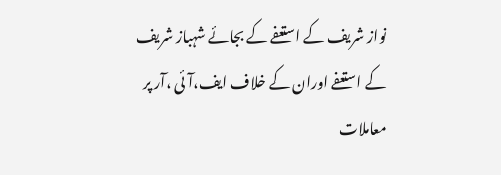نواز شریف کے استعفے کے بجائے شہباز شریف کے استعفے اوران کے خلاف ایف،آئی ،آر پر معاملات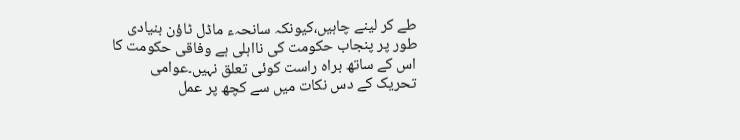طے کر لینے چاہیں،کیونکہ سانحہء ماڈل ٹاؤن بنیادی طور پر پنجاب حکومت کی نااہلی ہے وفاقی حکومت کا اس کے ساتھ براہ راست کوئی تعلق نہیں۔عوامی تحریک کے دس نکات میں سے کچھ پر عمل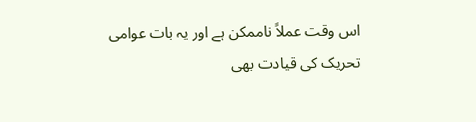اس وقت عملاً ناممکن ہے اور یہ بات عوامی تحریک کی قیادت بھی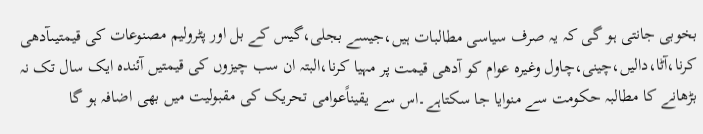بخوبی جانتی ہو گی کہ یہ صرف سیاسی مطالبات ہیں،جیسے بجلی،گیس کے بل اور پٹرولیم مصنوعات کی قیمتیںآدھی کرنا،آٹا،دالیں،چینی،چاول وغیرہ عوام کو آدھی قیمت پر مہیا کرنا،البتہ ان سب چیزوں کی قیمتیں آئندہ ایک سال تک نہ بڑھانے کا مطالبہ حکومت سے منوایا جا سکتاہے۔اس سے یقیناًعوامی تحریک کی مقبولیت میں بھی اضافہ ہو گا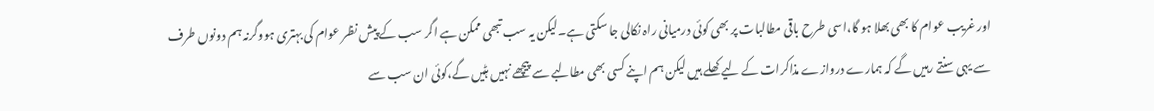اور غریب عوام کا بھی بھلا ہو گا،اسی طرح باقی مطالبات پر بھی کوئی درمیانی راہ نکالی جا سکتی ہے۔لیکن یہ سب تبھی ممکن ہے اگر سب کے پیش نظر عوام کی بہتری ہووگرنہ ہم دونوں طرف سے یہی سنتے رہیں گے کہ ہمارے دروازے مذاکرات کے لیے کھلے ہیں لیکن ہم اپنے کسی بھی مطالبے سے پیچھے نہیں ہٹیں گے،کوئی ان سب سے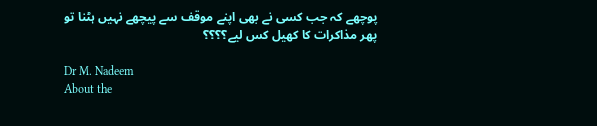پوچھے کہ جب کسی نے بھی اپنے موقف سے پیچھے نہیں ہٹنا تو پھر مذاکرات کا کھیل کس لیے؟؟؟؟

Dr M. Nadeem
About the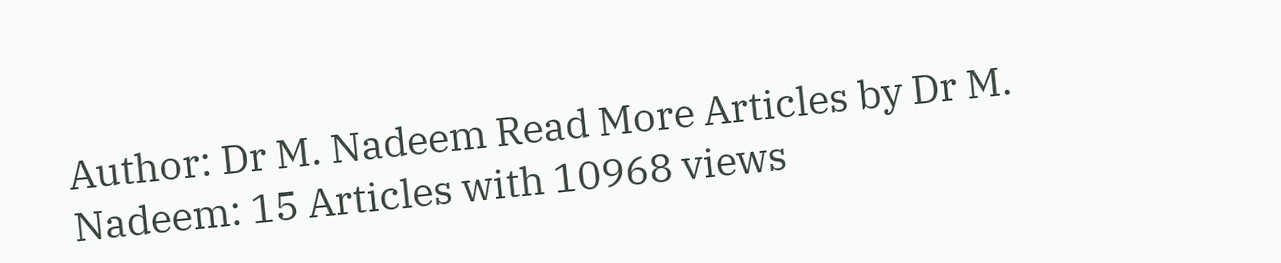Author: Dr M. Nadeem Read More Articles by Dr M. Nadeem: 15 Articles with 10968 views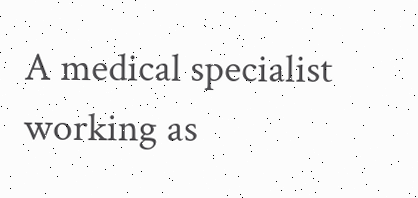A medical specialist working as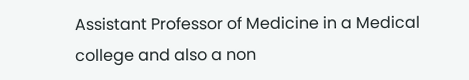Assistant Professor of Medicine in a Medical college and also a non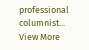professional columnist... View More